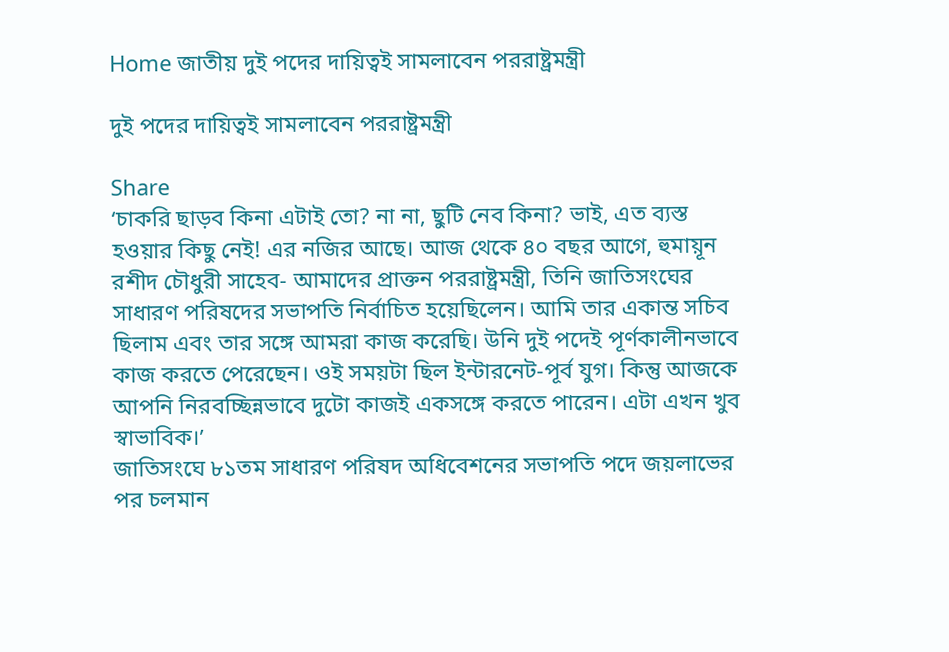Home জাতীয় দুই পদের দায়িত্বই সামলাবেন পররাষ্ট্রমন্ত্রী

দুই পদের দায়িত্বই সামলাবেন পররাষ্ট্রমন্ত্রী

Share
‘চাকরি ছাড়ব কিনা এটাই তো? না না, ছুটি নেব কিনা? ভাই, এত ব্যস্ত হওয়ার কিছু নেই! এর নজির আছে। আজ থেকে ৪০ বছর আগে, হুমায়ূন রশীদ চৌধুরী সাহেব- আমাদের প্রাক্তন পররাষ্ট্রমন্ত্রী, তিনি জাতিসংঘের সাধারণ পরিষদের সভাপতি নির্বাচিত হয়েছিলেন। আমি তার একান্ত সচিব ছিলাম এবং তার সঙ্গে আমরা কাজ করেছি। উনি দুই পদেই পূর্ণকালীনভাবে কাজ করতে পেরেছেন। ওই সময়টা ছিল ইন্টারনেট-পূর্ব যুগ। কিন্তু আজকে আপনি নিরবচ্ছিন্নভাবে দুটো কাজই একসঙ্গে করতে পারেন। এটা এখন খুব স্বাভাবিক।’
জাতিসংঘে ৮১তম সাধারণ পরিষদ অধিবেশনের সভাপতি পদে জয়লাভের পর চলমান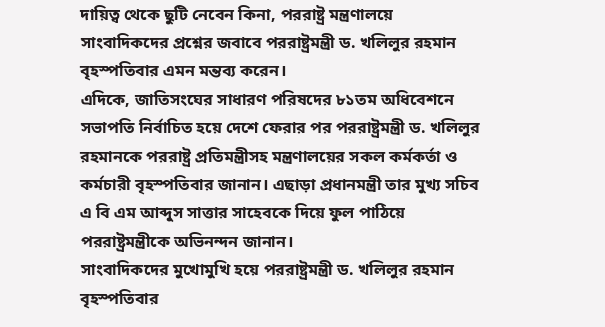দায়িত্ব থেকে ছুটি নেবেন কিনা, পররাষ্ট্র মন্ত্রণালয়ে সাংবাদিকদের প্রশ্নের জবাবে পররাষ্ট্রমন্ত্রী ড. খলিলুর রহমান বৃহস্পতিবার এমন মন্তব্য করেন।
এদিকে, জাতিসংঘের সাধারণ পরিষদের ৮১তম অধিবেশনে সভাপতি নির্বাচিত হয়ে দেশে ফেরার পর পররাষ্ট্রমন্ত্রী ড. খলিলুর রহমানকে পররাষ্ট্র প্রতিমন্ত্রীসহ মন্ত্রণালয়ের সকল কর্মকর্তা ও কর্মচারী বৃহস্পতিবার জানান। এছাড়া প্রধানমন্ত্রী তার মুখ্য সচিব এ বি এম আব্দুস সাত্তার সাহেবকে দিয়ে ফুল পাঠিয়ে পররাষ্ট্রমন্ত্রীকে অভিনন্দন জানান।
সাংবাদিকদের মুখোমুখি হয়ে পররাষ্ট্রমন্ত্রী ড. খলিলুর রহমান বৃহস্পতিবার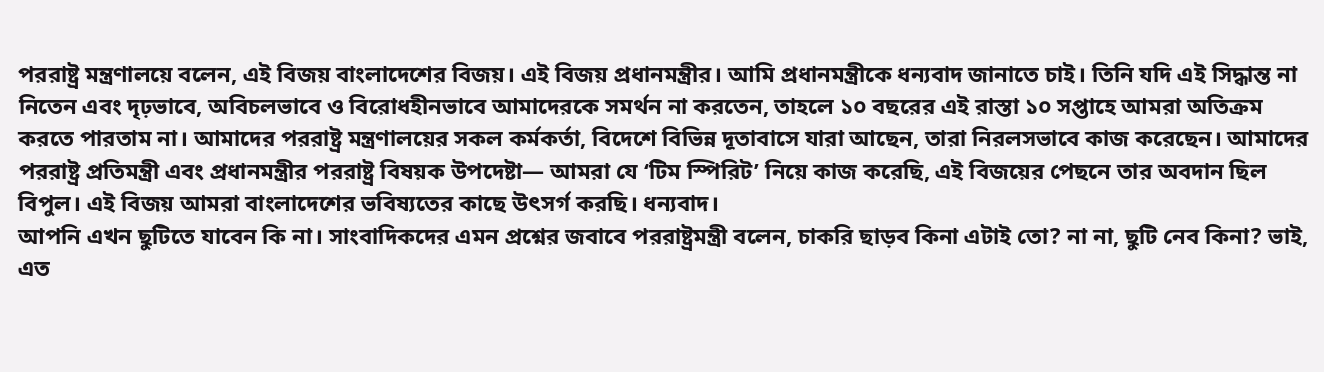পররাষ্ট্র মন্ত্রণালয়ে বলেন, এই বিজয় বাংলাদেশের বিজয়। এই বিজয় প্রধানমন্ত্রীর। আমি প্রধানমন্ত্রীকে ধন্যবাদ জানাতে চাই। তিনি যদি এই সিদ্ধান্ত না নিতেন এবং দৃঢ়ভাবে, অবিচলভাবে ও বিরোধহীনভাবে আমাদেরকে সমর্থন না করতেন, তাহলে ১০ বছরের এই রাস্তা ১০ সপ্তাহে আমরা অতিক্রম করতে পারতাম না। আমাদের পররাষ্ট্র মন্ত্রণালয়ের সকল কর্মকর্তা, বিদেশে বিভিন্ন দূতাবাসে যারা আছেন, তারা নিরলসভাবে কাজ করেছেন। আমাদের পররাষ্ট্র প্রতিমন্ত্রী এবং প্রধানমন্ত্রীর পররাষ্ট্র বিষয়ক উপদেষ্টা— আমরা যে ‘টিম স্পিরিট’ নিয়ে কাজ করেছি, এই বিজয়ের পেছনে তার অবদান ছিল বিপুল। এই বিজয় আমরা বাংলাদেশের ভবিষ্যতের কাছে উৎসর্গ করছি। ধন্যবাদ।
আপনি এখন ছুটিতে যাবেন কি না। সাংবাদিকদের এমন প্রশ্নের জবাবে পররাষ্ট্রমন্ত্রী বলেন, চাকরি ছাড়ব কিনা এটাই তো? না না, ছুটি নেব কিনা? ভাই, এত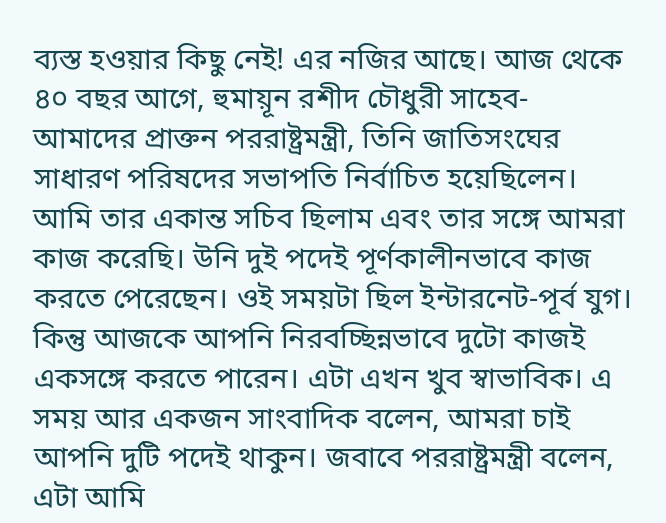ব্যস্ত হওয়ার কিছু নেই! এর নজির আছে। আজ থেকে ৪০ বছর আগে, হুমায়ূন রশীদ চৌধুরী সাহেব- আমাদের প্রাক্তন পররাষ্ট্রমন্ত্রী, তিনি জাতিসংঘের সাধারণ পরিষদের সভাপতি নির্বাচিত হয়েছিলেন। আমি তার একান্ত সচিব ছিলাম এবং তার সঙ্গে আমরা কাজ করেছি। উনি দুই পদেই পূর্ণকালীনভাবে কাজ করতে পেরেছেন। ওই সময়টা ছিল ইন্টারনেট-পূর্ব যুগ। কিন্তু আজকে আপনি নিরবচ্ছিন্নভাবে দুটো কাজই একসঙ্গে করতে পারেন। এটা এখন খুব স্বাভাবিক। এ সময় আর একজন সাংবাদিক বলেন, আমরা চাই আপনি দুটি পদেই থাকুন। জবাবে পররাষ্ট্রমন্ত্রী বলেন, এটা আমি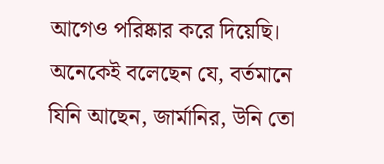আগেও পরিষ্কার করে দিয়েছি। অনেকেই বলেছেন যে, বর্তমানে যিনি আছেন, জার্মানির, উনি তো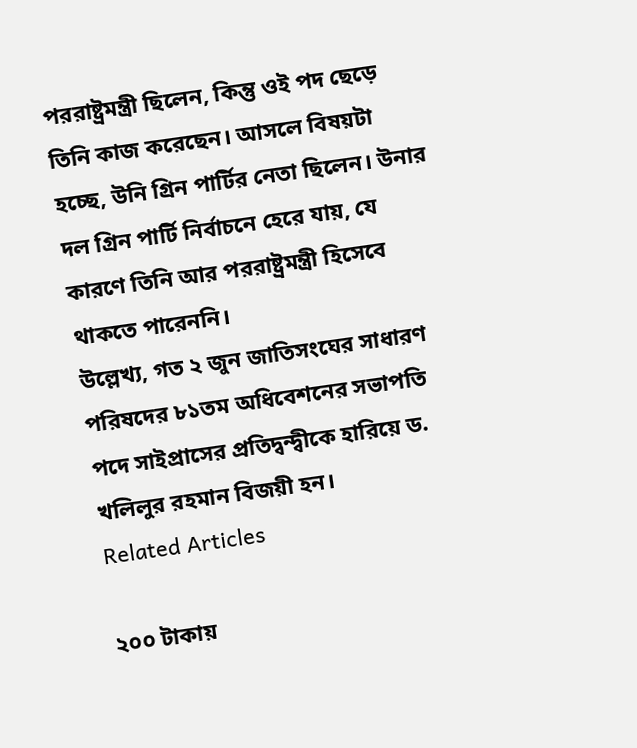পররাষ্ট্রমন্ত্রী ছিলেন, কিন্তু ওই পদ ছেড়ে তিনি কাজ করেছেন। আসলে বিষয়টা হচ্ছে, উনি গ্রিন পার্টির নেতা ছিলেন। উনার দল গ্রিন পার্টি নির্বাচনে হেরে যায়, যে কারণে তিনি আর পররাষ্ট্রমন্ত্রী হিসেবে থাকতে পারেননি।
উল্লেখ্য, গত ২ জুন জাতিসংঘের সাধারণ পরিষদের ৮১তম অধিবেশনের সভাপতি পদে সাইপ্রাসের প্রতিদ্বন্দ্বীকে হারিয়ে ড. খলিলুর রহমান বিজয়ী হন।
Related Articles

২০০ টাকায়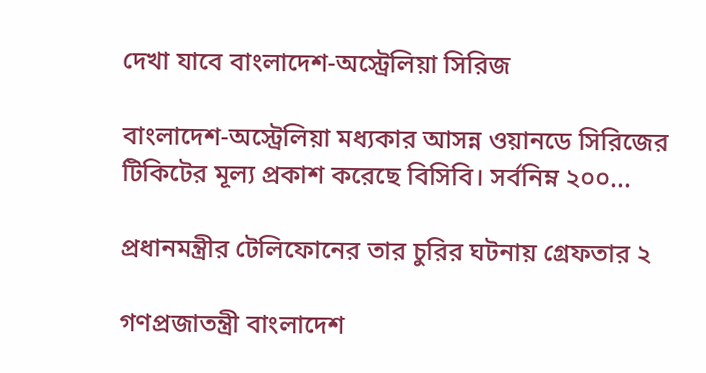দেখা যাবে বাংলাদেশ-অস্ট্রেলিয়া সিরিজ

বাংলাদেশ-অস্ট্রেলিয়া মধ্যকার আসন্ন ওয়ানডে সিরিজের টিকিটের মূল্য প্রকাশ করেছে বিসিবি। সর্বনিম্ন ২০০...

প্রধানমন্ত্রীর টেলিফোনের তার চুরির ঘটনায় গ্রেফতার ২

গণপ্রজাতন্ত্রী বাংলাদেশ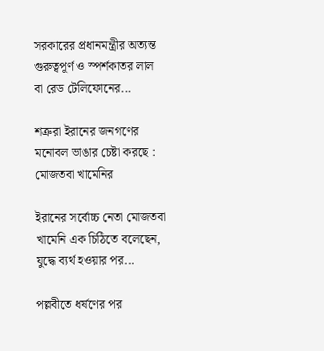সরকারের প্রধানমন্ত্রীর অত্যন্ত গুরুত্বপূর্ণ ও স্পর্শকাতর লাল বা রেড টেলিফোনের...

শত্রুরা ইরানের জনগণের মনোবল ভাঙার চেষ্টা করছে : মোজতবা খামেনির

ইরানের সর্বোচ্চ নেতা মোজতবা খামেনি এক চিঠিতে বলেছেন, যুদ্ধে ব্যর্থ হওয়ার পর...

পল্লবীতে ধর্ষণের পর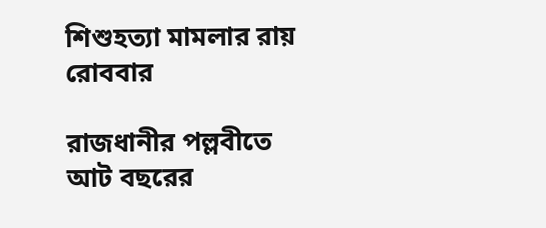শিশুহত্যা মামলার রায় রোববার

রাজধানীর পল্লবীতে আট বছরের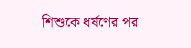শিশুকে ধর্ষণের পর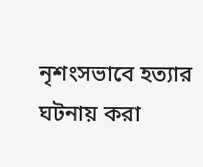নৃশংসভাবে হত্যার ঘটনায় করা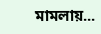মামলায়...